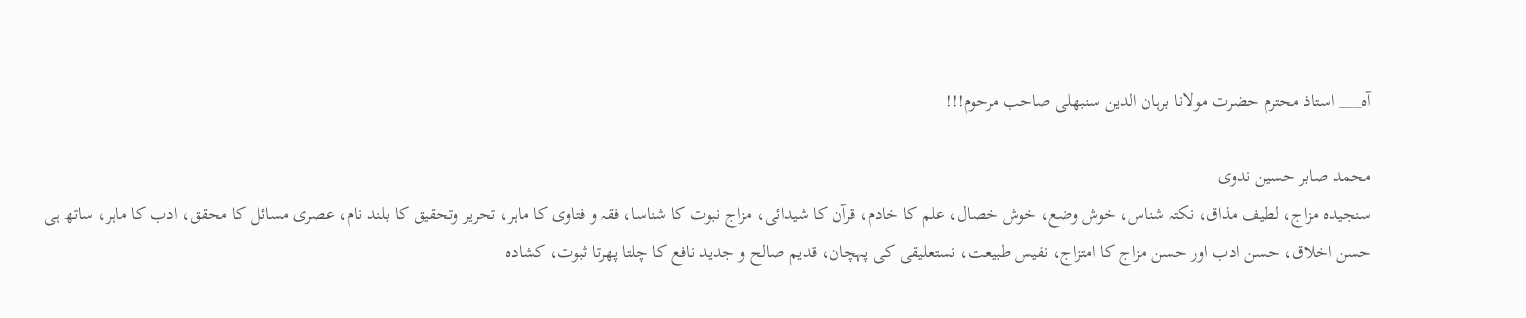آہ___ استاذ محترم حضرت مولانا برہان الدین سنبھلی صاحب مرحوم!!!

محمد صابر حسین ندوی
سنجیدہ مزاج، لطیف مذاق، نکتہ شناس، خوش وضع، خوش خصال، علم کا خادم، قرآن کا شیدائی، مزاج نبوت کا شناسا، فقہ و فتاوی کا ماہر، تحریر وتحقيق کا بلند نام، عصری مسائل کا محقق، ادب کا ماہر، ساتھ ہی حسن اخلاق، حسن ادب اور حسن مزاج کا امتزاج، نفیس طبیعت، نستعلیقی کی پہچان، قدیم صالح و جدید نافع کا چلتا پھرتا ثبوت، کشادہ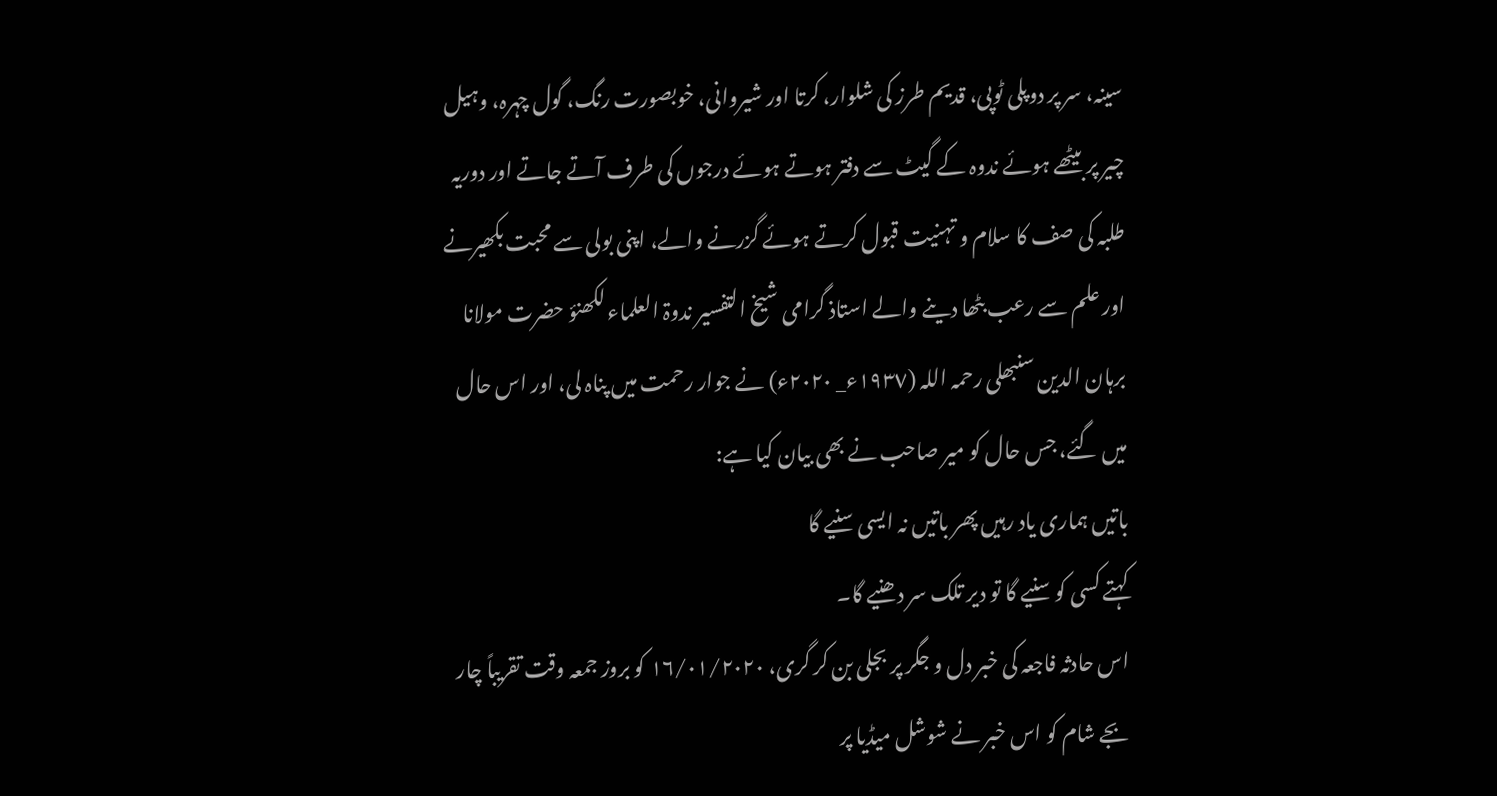سینہ، سر پر دوپلی ٹوپی، قدیم طرز کی شلوار، کرتا اور شیروانی، خوبصورت رنگ، گول چہرہ، وہیل چیر پر بیٹھے ہوئے ندوہ کے گیٹ سے دفتر ہوتے ہوئے درجوں کی طرف آتے جاتے اور دوریہ طلبہ کی صف کا سلام و تہنیت قبول کرتے ہوئے گزرنے والے، اپنی بولی سے محبت بکھیرنے اور علم سے رعب بٹھا دینے والے استاذ گرامی شیخ التفسير ندوۃ العلماء لکھنؤ حضرت مولانا برہان الدین سنبھلی رحمہ اللہ (١٩٣٧ء_ ٢٠٢٠ء) نے جوار رحمت میں پناہ لی، اور اس حال میں گئے، جس حال کو میر صاحب نے بھی بیان کیا ہے:
باتیں ہماری یاد رہیں پھر باتیں نہ ایسی سنیے گا
کہتے کسی کو سنیے گا تو دیر تلک سر دھنیے گا۔
اس حادثہ فاجعہ کی خبر دل و جگر پر بجلی بن کر گری، ١٦/٠١/٢٠٢٠ کو بروز جمعہ وقت تقریباً چار بجے شام کو اس خبر نے شوشل میڈیا پر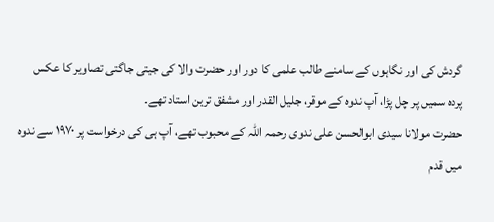گردش کی اور نگاہوں کے سامنے طالب علمی کا دور اور حضرت والا کی جیتی جاگتی تصاویر کا عکس پردہ سمیں پر چل پڑا، آپ ندوہ کے موقر، جلیل القدر اور مشفق ترین استاد تھے۔
حضرت مولانا سیدی ابوالحسن علی ندوی رحمہ اللہ کے محبوب تھے، آپ ہی کی درخواست پر ١٩٧٠ سے ندوہ میں قدم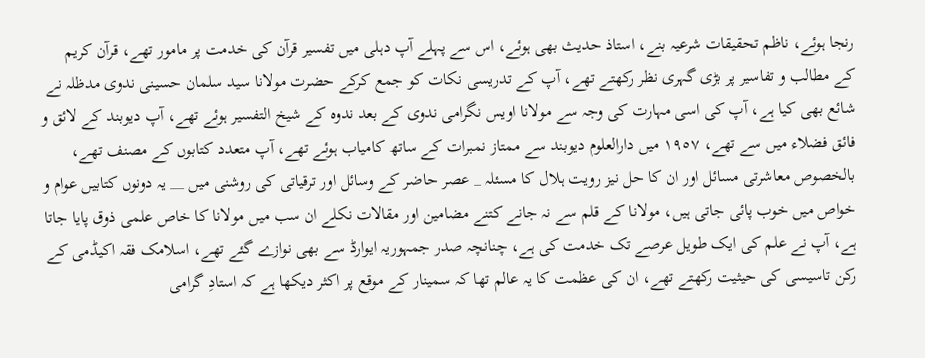رنجا ہوئے، ناظم تحقیقات شرعیہ بنے، استاذ حدیث بھی ہوئے، اس سے پہلے آپ دہلی میں تفسیر قرآن کی خدمت پر مامور تھے، قرآن کریم کے مطالب و تفاسیر پر بڑی گہری نظر رکھتے تھے، آپ کے تدریسی نکات کو جمع کرکے حضرت مولانا سید سلمان حسینی ندوی مدظلہ نے شائع بھی کیا ہے، آپ کی اسی مہارت کی وجہ سے مولانا اویس نگرامی ندوی کے بعد ندوہ کے شیخ التفسير ہوئے تھے، آپ دیوبند کے لائق و فائق فضلاء میں سے تھے، ١٩٥٧ میں دارالعلوم دیوبند سے ممتاز نمبرات کے ساتھ کامیاب ہوئے تھے، آپ متعدد کتابوں کے مصنف تھے، بالخصوص معاشرتی مسائل اور ان کا حل نیز رویت ہلال کا مسئلہ _ عصر حاضر کے وسائل اور ترقیاتی کی روشنی میں __ یہ دونوں کتابیں عوام و خواص میں خوب پائی جاتی ہیں، مولانا کے قلم سے نہ جانے کتنے مضامین اور مقالات نکلے ان سب میں مولانا کا خاص علمی ذوق پایا جاتا ہے، آپ نے علم کی ایک طویل عرصے تک خدمت کی ہے، چنانچہ صدر جمہوریہ ایوارڈ سے بھی نوازے گئے تھے، اسلامک فقہ اکیڈمی کے رکن تاسیسی کی حیثیت رکھتے تھے، ان کی عظمت کا یہ عالم تھا کہ سمینار کے موقع پر اکثر دیکھا ہے کہ استادِ گرامی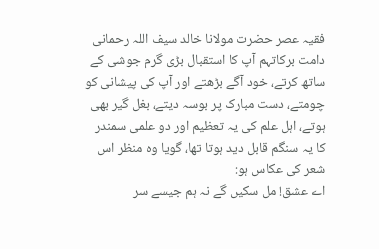فقیہ عصر حضرت مولانا خالد سیف اللہ رحمانی دامت برکاتہم آپ کا استقبال بڑی گرم جوشی کے ساتھ کرتے، خود آگے بڑھتے اور آپ کی پیشانی کو چومتے، دست مبارک پر بوسہ دیتے، بغل گیر بھی ہوتے، اہل علم کی یہ تعظیم اور دو علمی سمندر کا یہ سنگم قابل دید ہوتا تھا، گویا وہ منظر اس شعر کی عکاس ہو:
اے عشق! مل سکیں گے نہ ہم جیسے سر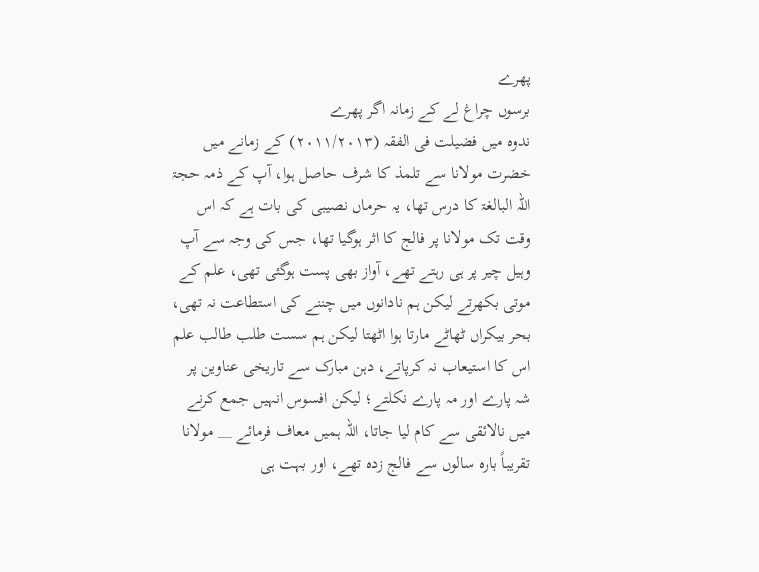پھرے
برسوں چراغ لے کے زمانہ اگر پھرے
ندوہ میں فضیلت فی الفقہ (٢٠١١/٢٠١٣) کے زمانے میں خضرت مولانا سے تلمذ کا شرف حاصل ہوا، آپ کے ذمہ حجۃ اللہ البالغۃ کا درس تھا، یہ حرماں نصیبی کی بات ہے کہ اس وقت تک مولانا پر فالج کا اثر ہوگیا تھا، جس کی وجہ سے آپ وہیل چیر پر ہی رہتے تھے، آواز بھی پست ہوگئی تھی، علم کے موتی بکھرتے لیکن ہم نادانوں میں چننے کی استطاعت نہ تھی، بحر بیکراں ٹھاٹے مارتا ہوا اٹھتا لیکن ہم سست طلب طالب علم اس کا استیعاب نہ کرپاتے، دہن مبارک سے تاریخی عناوین پر شہ پارے اور مہ پارے نکلتے؛ لیکن افسوس انہیں جمع کرنے میں نالائقی سے کام لیا جاتا، اللہ ہمیں معاف فرمائے __ مولانا تقریباً بارہ سالوں سے فالج زدہ تھے، اور بہت ہی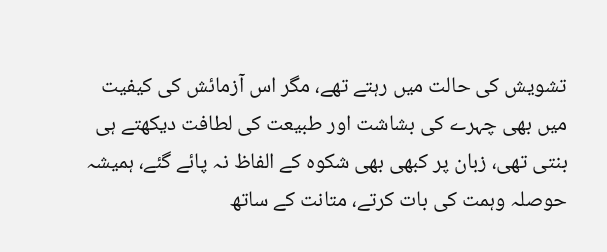تشویش کی حالت میں رہتے تھے، مگر اس آزمائش کی کیفیت میں بھی چہرے کی بشاشت اور طبیعت کی لطافت دیکھتے ہی بنتی تھی، زبان پر کبھی بھی شکوہ کے الفاظ نہ پائے گئے، ہمیشہ حوصلہ وہمت کی بات کرتے، متانت کے ساتھ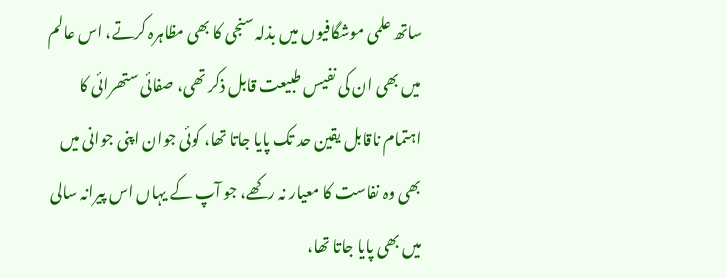ساتھ علمی موشگافیوں میں بذلہ سنجی کا بھی مظاہرہ کرتے، اس عالم میں بھی ان کی نفیس طبیعت قابل ذکر تھی، صفائی ستھرائی کا اہتمام ناقابل یقین حد تک پایا جاتا تھا، کوئی جوان اپنی جوانی میں بھی وہ نفاست کا معیار نہ رکھے، جو آپ کے یہاں اس پیرانہ سالی میں بھی پایا جاتا تھا،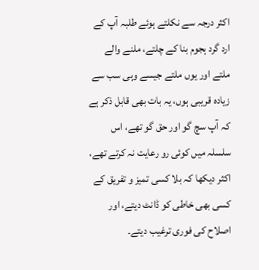اکثر درجہ سے نکلتے ہوئے طلبہ آپ کے ارد گرد ہجوم بنا کے چلتے، ملنے والے ملتے اور یوں ملتے جیسے وہی سب سے زیادہ قریبی ہوں، یہ بات بھی قابل ذکر ہے کہ آپ سچ گو اور حق گو تھے، اس سلسلہ میں کوئی رو رعایت نہ کرتے تھے، اکثر دیکھا کہ بلا کسی تمیز و تفریق کے کسی بھی خاطی کو ڈانٹ دیتے، اور اصلاح کی فوری ترغیب دیتے۔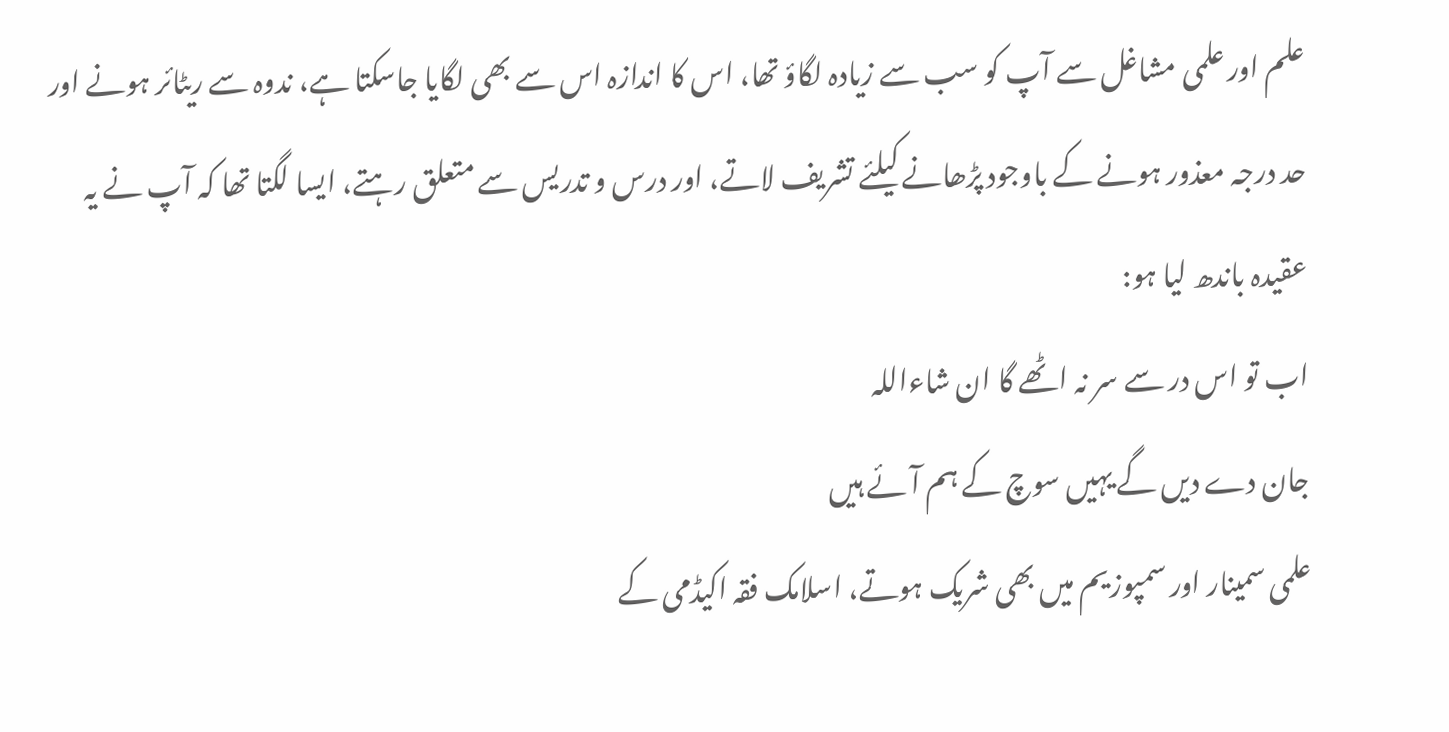علم اور علمی مشاغل سے آپ کو سب سے زیادہ لگاؤ تھا، اس کا اندازہ اس سے بھی لگایا جاسکتا ہے، ندوہ سے ریٹائر ہونے اور حد درجہ معذور ہونے کے باوجود پڑھانے کیلئے تشریف لاتے، اور درس و تدریس سے متعلق رہتے، ایسا لگتا تھا کہ آپ نے یہ عقیدہ باندھ لیا ہو:
اب تو اس در سے سر نہ اٹھے گا ان شاءاللہ
جان دے دیں گے یہیں سوچ کے ہم آئے ہیں
علمی سمینار اور سمپوزیم میں بھی شریک ہوتے، اسلامک فقہ اکیڈمی کے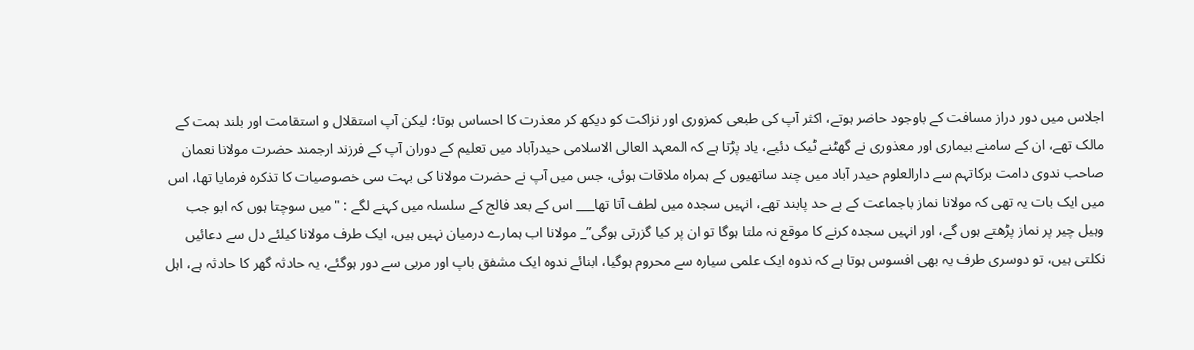اجلاس میں دور دراز مسافت کے باوجود حاضر ہوتے، اکثر آپ کی طبعی کمزوری اور نزاکت کو دیکھ کر معذرت کا احساس ہوتا؛ لیکن آپ استقلال و استقامت اور بلند ہمت کے مالک تھے، ان کے سامنے بیماری اور معذوری نے گھٹنے ٹیک دئیے، یاد پڑتا ہے کہ المعہد العالی الاسلامی حیدرآباد میں تعلیم کے دوران آپ کے فرزند ارجمند حضرت مولانا نعمان صاحب ندوی دامت برکاتہم سے دارالعلوم حیدر آباد میں چند ساتھیوں کے ہمراہ ملاقات ہوئی، جس میں آپ نے حضرت مولانا کی بہت سی خصوصیات کا تذکرہ فرمایا تھا، اس میں ایک بات یہ تھی کہ مولانا نماز باجماعت کے بے حد پابند تھے، انہیں سجدہ میں لطف آتا تھا___ اس کے بعد فالج کے سلسلہ میں کہنے لگے : "میں سوچتا ہوں کہ ابو جب وہیل چیر پر نماز پڑھتے ہوں گے، اور انہیں سجدہ کرنے کا موقع نہ ملتا ہوگا تو ان پر کیا گزرتی ہوگی”_ مولانا اب ہمارے درمیان نہیں ہیں، ایک طرف مولانا کیلئے دل سے دعائیں نکلتی ہیں، تو دوسری طرف یہ بھی افسوس ہوتا ہے کہ ندوہ ایک علمی سیارہ سے محروم ہوگیا، ابنائے ندوہ ایک مشفق باپ اور مربی سے دور ہوگئے، یہ حادثہ گھر کا حادثہ ہے، اہل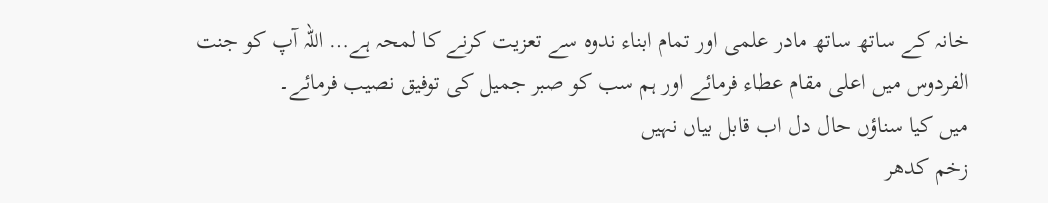خانہ کے ساتھ ساتھ مادر علمی اور تمام ابناء ندوہ سے تعزیت کرنے کا لمحہ ہے… اللہ آپ کو جنت الفردوس میں اعلی مقام عطاء فرمائے اور ہم سب کو صبر جمیل کی توفیق نصیب فرمائے۔
میں کیا سناؤں حال دل اب قابل بیاں نہیں
زخم کدھر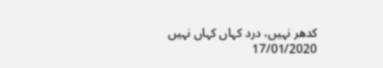کدھر نہیں، درد کہاں کہاں نہیں
17/01/2020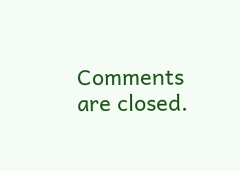Comments are closed.